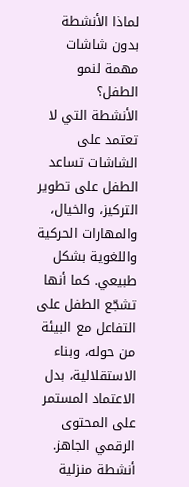لماذا الأنشطة بدون شاشات مهمة لنمو الطفل؟
الأنشطة التي لا تعتمد على الشاشات تساعد الطفل على تطوير التركيز، والخيال، والمهارات الحركية واللغوية بشكل طبيعي. كما أنها تشجّع الطفل على التفاعل مع البيئة من حوله، وبناء الاستقلالية، بدل الاعتماد المستمر على المحتوى الرقمي الجاهز.
أنشطة منزلية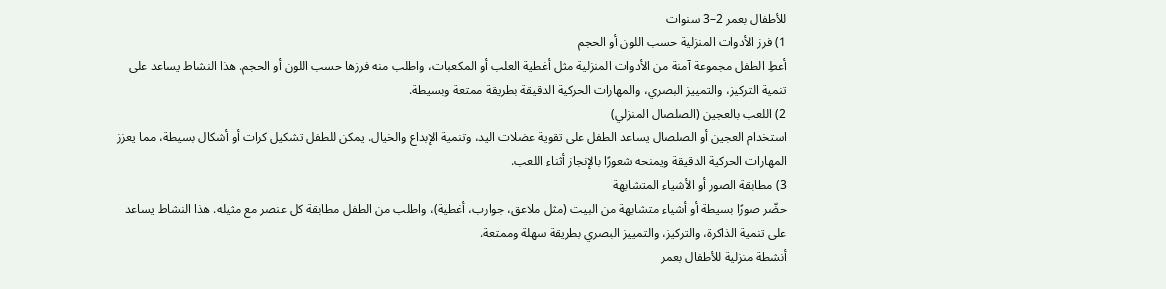للأطفال بعمر 2–3 سنوات
1) فرز الأدوات المنزلية حسب اللون أو الحجم
أعطِ الطفل مجموعة آمنة من الأدوات المنزلية مثل أغطية العلب أو المكعبات، واطلب منه فرزها حسب اللون أو الحجم. هذا النشاط يساعد على تنمية التركيز، والتمييز البصري، والمهارات الحركية الدقيقة بطريقة ممتعة وبسيطة.
2) اللعب بالعجين (الصلصال المنزلي)
استخدام العجين أو الصلصال يساعد الطفل على تقوية عضلات اليد، وتنمية الإبداع والخيال. يمكن للطفل تشكيل كرات أو أشكال بسيطة، مما يعزز المهارات الحركية الدقيقة ويمنحه شعورًا بالإنجاز أثناء اللعب.
3) مطابقة الصور أو الأشياء المتشابهة
حضّر صورًا بسيطة أو أشياء متشابهة من البيت (مثل ملاعق، جوارب، أغطية)، واطلب من الطفل مطابقة كل عنصر مع مثيله. هذا النشاط يساعد على تنمية الذاكرة، والتركيز، والتمييز البصري بطريقة سهلة وممتعة.
أنشطة منزلية للأطفال بعمر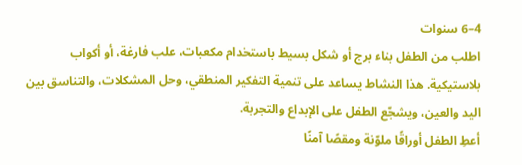4–6 سنوات
اطلب من الطفل بناء برج أو شكل بسيط باستخدام مكعبات، علب فارغة، أو أكواب بلاستيكية. هذا النشاط يساعد على تنمية التفكير المنطقي، وحل المشكلات، والتناسق بين اليد والعين، ويشجّع الطفل على الإبداع والتجربة.
أعطِ الطفل أوراقًا ملوّنة ومقصًا آمنًا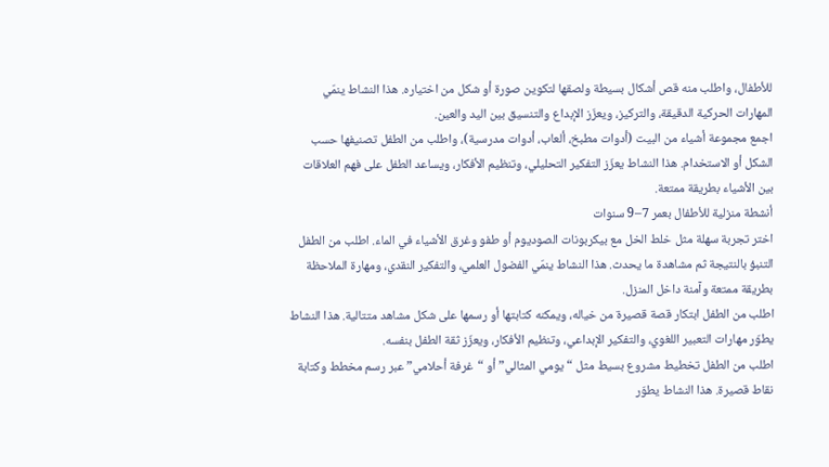للأطفال، واطلب منه قص أشكال بسيطة ولصقها لتكوين صورة أو شكل من اختياره. هذا النشاط ينمّي المهارات الحركية الدقيقة، والتركيز، ويعزّز الإبداع والتنسيق بين اليد والعين.
اجمع مجموعة أشياء من البيت (أدوات مطبخ، ألعاب، أدوات مدرسية)، واطلب من الطفل تصنيفها حسب الشكل أو الاستخدام. هذا النشاط يعزّز التفكير التحليلي، وتنظيم الأفكار، ويساعد الطفل على فهم العلاقات بين الأشياء بطريقة ممتعة.
أنشطة منزلية للأطفال بعمر 7–9 سنوات
اختر تجربة سهلة مثل خلط الخل مع بيكربونات الصوديوم أو طفو وغرق الأشياء في الماء. اطلب من الطفل التنبؤ بالنتيجة ثم مشاهدة ما يحدث. هذا النشاط ينمّي الفضول العلمي، والتفكير النقدي، ومهارة الملاحظة بطريقة ممتعة وآمنة داخل المنزل.
اطلب من الطفل ابتكار قصة قصيرة من خياله، ويمكنه كتابتها أو رسمها على شكل مشاهد متتالية. هذا النشاط يطوّر مهارات التعبير اللغوي، والتفكير الإبداعي، وتنظيم الأفكار، ويعزّز ثقة الطفل بنفسه.
اطلب من الطفل تخطيط مشروع بسيط مثل “يومي المثالي” أو “غرفة أحلامي” عبر رسم مخطط وكتابة نقاط قصيرة. هذا النشاط يطوّر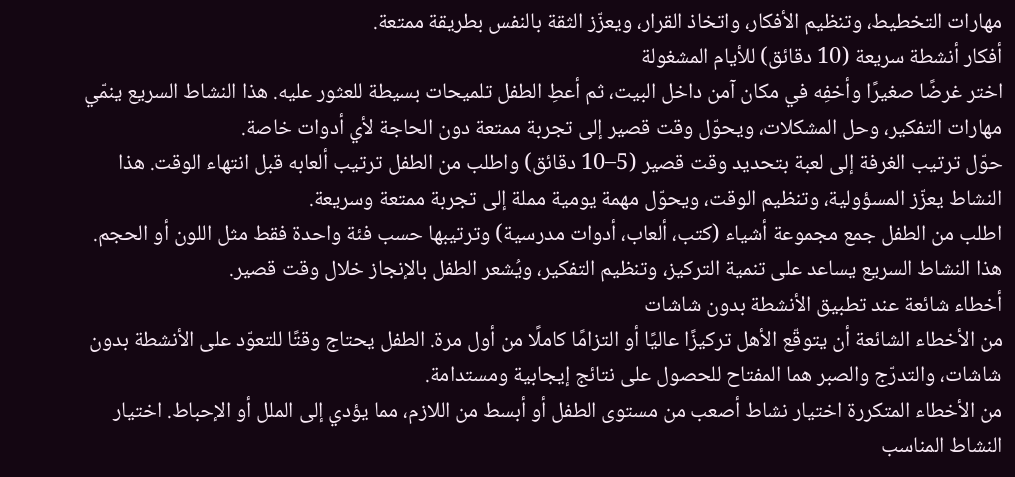مهارات التخطيط، وتنظيم الأفكار، واتخاذ القرار، ويعزّز الثقة بالنفس بطريقة ممتعة.
أفكار أنشطة سريعة (10 دقائق) للأيام المشغولة
اختر غرضًا صغيرًا وأخفِه في مكان آمن داخل البيت، ثم أعطِ الطفل تلميحات بسيطة للعثور عليه. هذا النشاط السريع ينمّي مهارات التفكير، وحل المشكلات، ويحوّل وقت قصير إلى تجربة ممتعة دون الحاجة لأي أدوات خاصة.
حوّل ترتيب الغرفة إلى لعبة بتحديد وقت قصير (5–10 دقائق) واطلب من الطفل ترتيب ألعابه قبل انتهاء الوقت. هذا النشاط يعزّز المسؤولية، وتنظيم الوقت، ويحوّل مهمة يومية مملة إلى تجربة ممتعة وسريعة.
اطلب من الطفل جمع مجموعة أشياء (كتب، ألعاب، أدوات مدرسية) وترتيبها حسب فئة واحدة فقط مثل اللون أو الحجم. هذا النشاط السريع يساعد على تنمية التركيز، وتنظيم التفكير، ويُشعر الطفل بالإنجاز خلال وقت قصير.
أخطاء شائعة عند تطبيق الأنشطة بدون شاشات
من الأخطاء الشائعة أن يتوقّع الأهل تركيزًا عاليًا أو التزامًا كاملًا من أول مرة. الطفل يحتاج وقتًا للتعوّد على الأنشطة بدون شاشات، والتدرّج والصبر هما المفتاح للحصول على نتائج إيجابية ومستدامة.
من الأخطاء المتكررة اختيار نشاط أصعب من مستوى الطفل أو أبسط من اللازم، مما يؤدي إلى الملل أو الإحباط. اختيار النشاط المناسب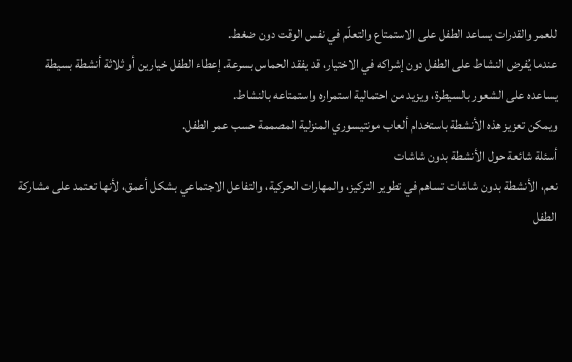للعمر والقدرات يساعد الطفل على الاستمتاع والتعلّم في نفس الوقت دون ضغط.
عندما يُفرض النشاط على الطفل دون إشراكه في الاختيار، قد يفقد الحماس بسرعة. إعطاء الطفل خيارين أو ثلاثة أنشطة بسيطة يساعده على الشعور بالسيطرة، ويزيد من احتمالية استمراره واستمتاعه بالنشاط.
ويمكن تعزيز هذه الأنشطة باستخدام ألعاب مونتيسوري المنزلية المصممة حسب عمر الطفل.
أسئلة شائعة حول الأنشطة بدون شاشات
نعم، الأنشطة بدون شاشات تساهم في تطوير التركيز، والمهارات الحركية، والتفاعل الاجتماعي بشكل أعمق، لأنها تعتمد على مشاركة الطفل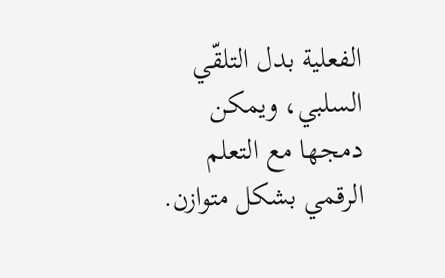الفعلية بدل التلقّي السلبي، ويمكن دمجها مع التعلم الرقمي بشكل متوازن.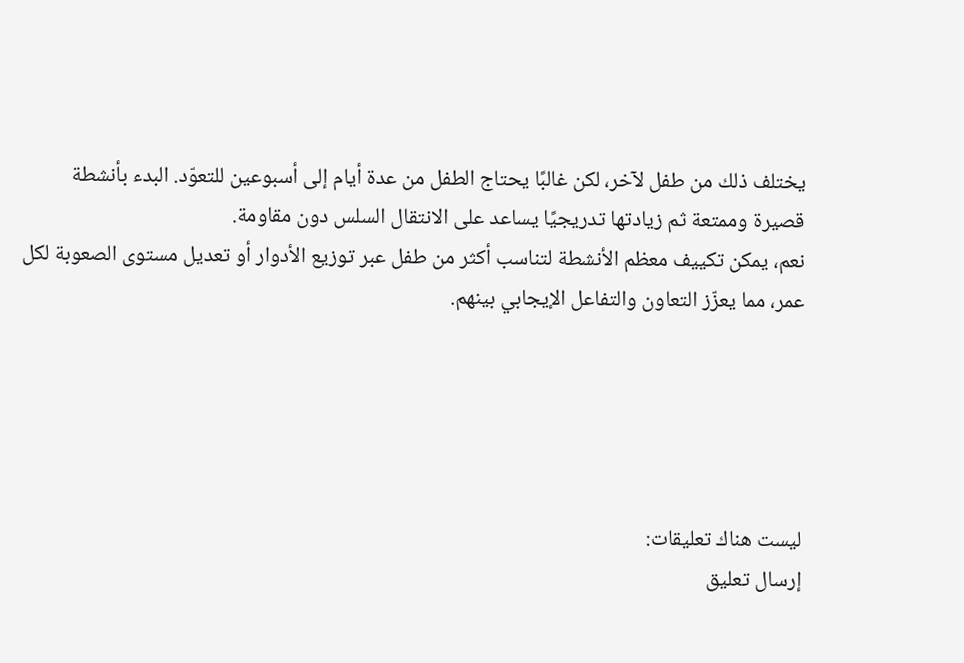يختلف ذلك من طفل لآخر، لكن غالبًا يحتاج الطفل من عدة أيام إلى أسبوعين للتعوّد. البدء بأنشطة قصيرة وممتعة ثم زيادتها تدريجيًا يساعد على الانتقال السلس دون مقاومة.
نعم، يمكن تكييف معظم الأنشطة لتناسب أكثر من طفل عبر توزيع الأدوار أو تعديل مستوى الصعوبة لكل عمر، مما يعزّز التعاون والتفاعل الإيجابي بينهم.





ليست هناك تعليقات:
إرسال تعليق